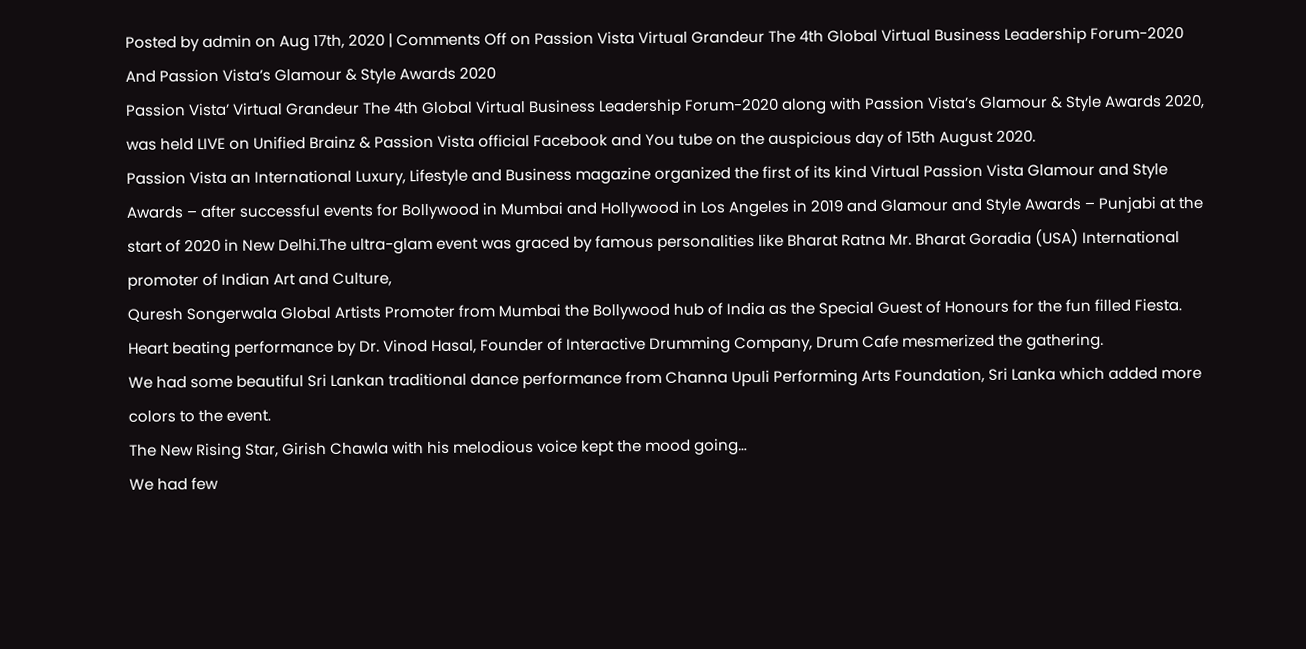Posted by admin on Aug 17th, 2020 | Comments Off on Passion Vista Virtual Grandeur The 4th Global Virtual Business Leadership Forum-2020 And Passion Vista’s Glamour & Style Awards 2020
Passion Vista’ Virtual Grandeur The 4th Global Virtual Business Leadership Forum-2020 along with Passion Vista’s Glamour & Style Awards 2020, was held LIVE on Unified Brainz & Passion Vista official Facebook and You tube on the auspicious day of 15th August 2020.
Passion Vista an International Luxury, Lifestyle and Business magazine organized the first of its kind Virtual Passion Vista Glamour and Style Awards – after successful events for Bollywood in Mumbai and Hollywood in Los Angeles in 2019 and Glamour and Style Awards – Punjabi at the start of 2020 in New Delhi.The ultra-glam event was graced by famous personalities like Bharat Ratna Mr. Bharat Goradia (USA) International promoter of Indian Art and Culture,
Quresh Songerwala Global Artists Promoter from Mumbai the Bollywood hub of India as the Special Guest of Honours for the fun filled Fiesta.
Heart beating performance by Dr. Vinod Hasal, Founder of Interactive Drumming Company, Drum Cafe mesmerized the gathering.
We had some beautiful Sri Lankan traditional dance performance from Channa Upuli Performing Arts Foundation, Sri Lanka which added more colors to the event.
The New Rising Star, Girish Chawla with his melodious voice kept the mood going…
We had few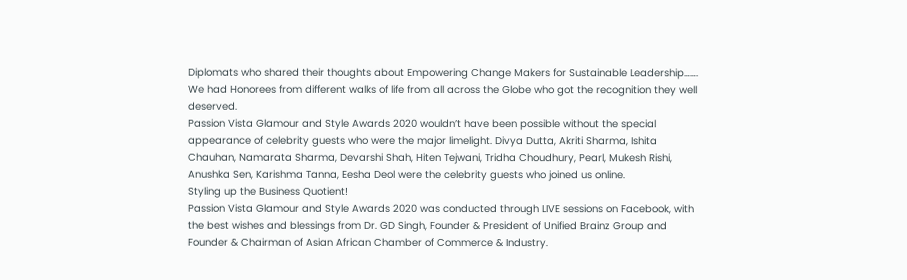Diplomats who shared their thoughts about Empowering Change Makers for Sustainable Leadership…….
We had Honorees from different walks of life from all across the Globe who got the recognition they well deserved.
Passion Vista Glamour and Style Awards 2020 wouldn’t have been possible without the special appearance of celebrity guests who were the major limelight. Divya Dutta, Akriti Sharma, Ishita Chauhan, Namarata Sharma, Devarshi Shah, Hiten Tejwani, Tridha Choudhury, Pearl, Mukesh Rishi, Anushka Sen, Karishma Tanna, Eesha Deol were the celebrity guests who joined us online.
Styling up the Business Quotient!
Passion Vista Glamour and Style Awards 2020 was conducted through LIVE sessions on Facebook, with the best wishes and blessings from Dr. GD Singh, Founder & President of Unified Brainz Group and Founder & Chairman of Asian African Chamber of Commerce & Industry.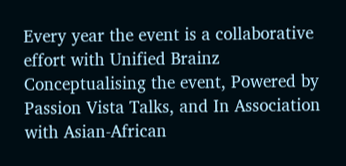Every year the event is a collaborative effort with Unified Brainz Conceptualising the event, Powered by Passion Vista Talks, and In Association with Asian-African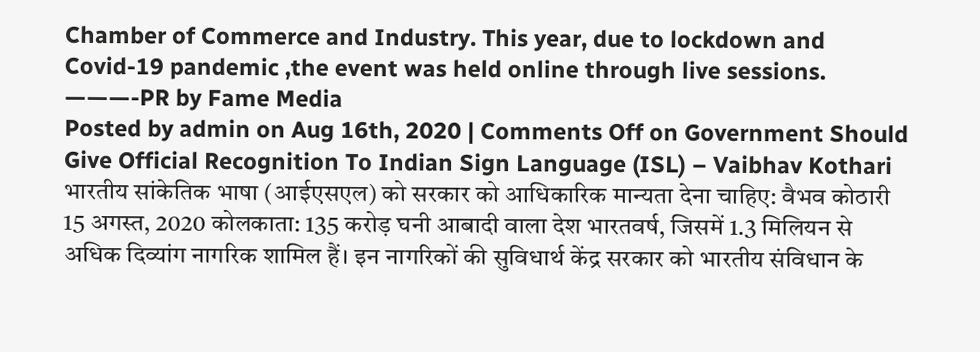Chamber of Commerce and Industry. This year, due to lockdown and Covid-19 pandemic ,the event was held online through live sessions.
———-PR by Fame Media
Posted by admin on Aug 16th, 2020 | Comments Off on Government Should Give Official Recognition To Indian Sign Language (ISL) – Vaibhav Kothari
भारतीय सांकेतिक भाषा (आईएसएल) को सरकार को आधिकारिक मान्यता देना चाहिए: वैभव कोठारी
15 अगस्त, 2020 कोलकाता: 135 करोड़ घनी आबादी वाला देश भारतवर्ष, जिसमें 1.3 मिलियन से अधिक दिव्यांग नागरिक शामिल हैं। इन नागरिकों की सुविधार्थ केंद्र सरकार को भारतीय संविधान के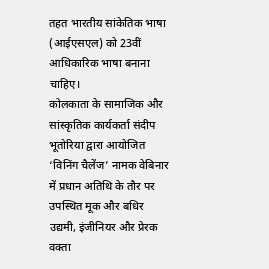तहत भारतीय सांकेतिक भाषा (आईएसएल) को 23वीं आधिकारिक भाषा बनाना चाहिए।
कोलकाता के सामाजिक और सांस्कृतिक कार्यकर्ता संदीप भूतोरिया द्वारा आयोजित ‘विनिंग चैलेंज’ नामक वेबिनार में प्रधान अतिथि के तौर पर उपस्थित मूक और बधिर उद्यमी, इंजीनियर और प्रेरक वक्ता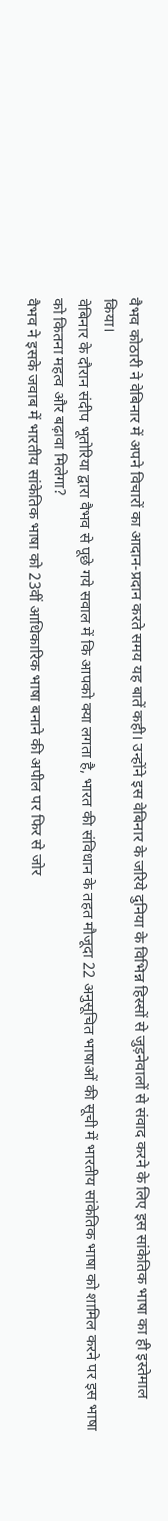वैभव कोठारी ने वेबिनार में अपने विचारों का आदान-प्रदान करते समय यह बातें कही। उन्होंने इस वेबिनार के जरिये दुनिया के विभिन्न हिस्सों से जुड़नेवालों से संवाद करने के लिए इस सांकेतिक भाषा का ही इस्तेमाल किया।
वेबिनार के दौरान संदीप भूतोरिया द्वारा वैभव से पूछे गये सवाल में कि आपको क्या लगता है, भारत की संविधान के तहत मौजूदा 22 अनुसूचित भाषाओं की सूची में भारतीय सांकेतिक भाषा को शामिल करने पर इस भाषा को कितना महत्व और बढ़ावा मिलेगा?
वैभव ने इसके जवाब में भारतीय सांकेतिक भाषा को 23वीं आधिकारिक भाषा बनाने की अपील पर फिर से जोर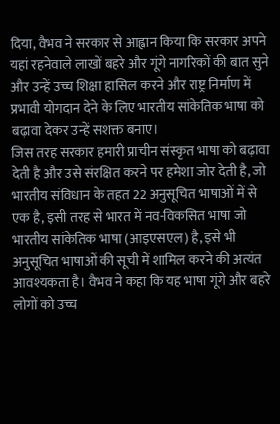दिया, वैभव ने सरकार से आह्वान किया कि सरकार अपने यहां रहनेवाले लाखों बहरे और गूंगे नागरिकों की बात सुने और उन्हें उच्च शिक्षा हासिल करने और राष्ट्र निर्माण में प्रभावी योगदान देने के लिए भारतीय सांकेतिक भाषा को बढ़ावा देकर उन्हें सशक्त बनाए।
जिस तरह सरकार हमारी प्राचीन संस्कृत भाषा को बढ़ावा देती है और उसे संरक्षित करने पर हमेशा जोर देती है, जो भारतीय संविधान के तहत 22 अनुसूचित भाषाओं में से एक है, इसी तरह से भारत में नव-विकसित भाषा जो भारतीय सांकेतिक भाषा (आइएसएल) है, इसे भी अनुसूचित भाषाओं की सूची में शामिल करने की अत्यंत आवश्यकता है। वैभव ने कहा कि यह भाषा गूंगे और बहरे लोगों को उच्च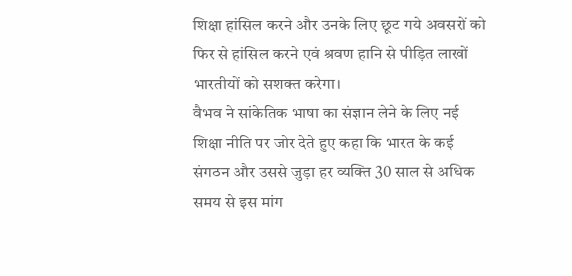शिक्षा हांसिल करने और उनके लिए छूट गये अवसरों को फिर से हांसिल करने एवं श्रवण हानि से पीड़ित लाखों भारतीयों को सशक्त करेगा।
वैभव ने सांकेतिक भाषा का संज्ञान लेने के लिए नई शिक्षा नीति पर जोर देते हुए कहा कि भारत के कई संगठन और उससे जुड़ा हर व्यक्ति 30 साल से अधिक समय से इस मांग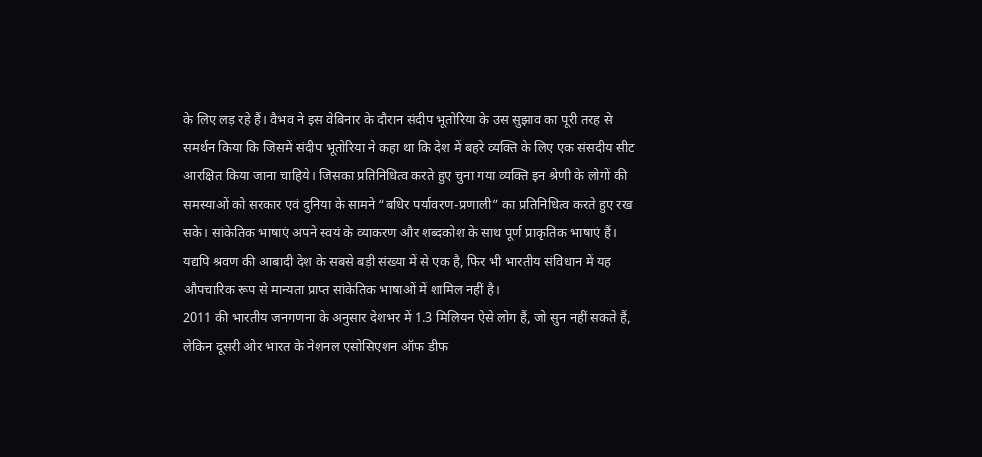के लिए लड़ रहे हैं। वैभव ने इस वेबिनार के दौरान संदीप भूतोरिया के उस सुझाव का पूरी तरह से समर्थन किया कि जिसमें संदीप भूतोरिया ने कहा था कि देश में बहरे व्यक्ति के लिए एक संसदीय सीट आरक्षित किया जाना चाहिये। जिसका प्रतिनिधित्व करते हुए चुना गया व्यक्ति इन श्रेणी के लोगों की समस्याओं को सरकार एवं दुनिया के सामने “बधिर पर्यावरण-प्रणाली” का प्रतिनिधित्व करते हुए रख सके। सांकेतिक भाषाएं अपने स्वयं के व्याकरण और शब्दकोश के साथ पूर्ण प्राकृतिक भाषाएं हैं। यद्यपि श्रवण की आबादी देश के सबसे बड़ी संख्या में से एक है, फिर भी भारतीय संविधान में यह औपचारिक रूप से मान्यता प्राप्त सांकेतिक भाषाओं में शामिल नहीं है।
2011 की भारतीय जनगणना के अनुसार देशभर में 1.3 मिलियन ऐसे लोग हैं, जो सुन नहीं सकते हैं, लेकिन दूसरी ओर भारत के नेशनल एसोसिएशन ऑफ डीफ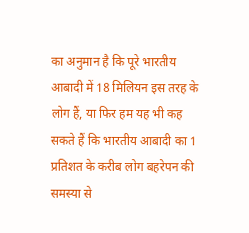का अनुमान है कि पूरे भारतीय आबादी में 18 मिलियन इस तरह के लोग हैं, या फिर हम यह भी कह सकते हैं कि भारतीय आबादी का 1 प्रतिशत के करीब लोग बहरेपन की समस्या से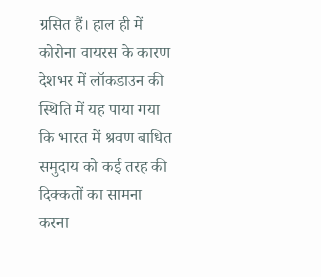ग्रसित हैं। हाल ही में कोरोना वायरस के कारण देशभर में लॉकडाउन की स्थिति में यह पाया गया कि भारत में श्रवण बाधित समुदाय को कई तरह की दिक्कतों का सामना करना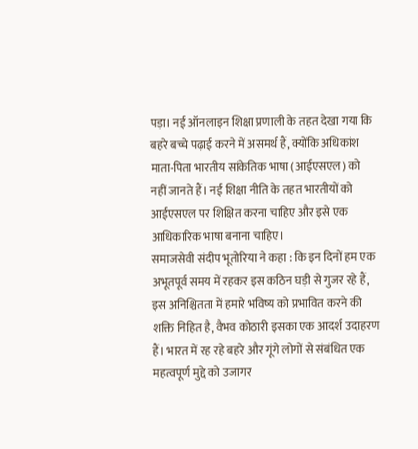पड़ा। नई ऑनलाइन शिक्षा प्रणाली के तहत देखा गया कि बहरे बच्चे पढ़ाई करने में असमर्थ हैं, क्योंकि अधिकांश माता-पिता भारतीय सांकेतिक भाषा (आईएसएल) को नहीं जानते हैं। नई शिक्षा नीति के तहत भारतीयों को आईएसएल पर शिक्षित करना चाहिए और इसे एक आधिकारिक भाषा बनाना चाहिए।
समाजसेवी संदीप भूतोरिया ने कहा : कि इन दिनों हम एक अभूतपूर्व समय में रहकर इस कठिन घड़ी से गुजर रहे हैं, इस अनिश्चितता में हमारे भविष्य को प्रभावित करने की शक्ति निहित है, वैभव कोठारी इसका एक आदर्श उदाहरण हैं। भारत में रह रहे बहरे और गूंगे लोगों से संबंधित एक महत्वपूर्ण मुद्दे को उजागर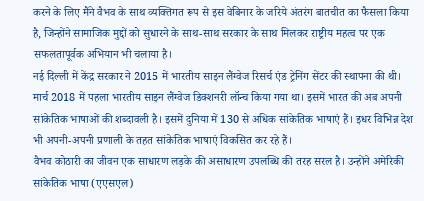करने के लिए मैंने वैभव के साथ व्यक्तिगत रूप से इस वेबिनार के जरिये अंतरंग बातचीत का फैसला किया है, जिन्होंने सामाजिक मुद्दों को सुधारने के साथ-साथ सरकार के साथ मिलकर राष्ट्रीय महत्व पर एक सफलतापूर्वक अभियान भी चलाया है।
नई दिल्ली में केंद्र सरकार ने 2015 में भारतीय साइन लैंग्वेज रिसर्च एंड ट्रेनिंग सेंटर की स्थापना की थी। मार्च 2018 में पहला भारतीय साइन लैंग्वेज डिक्शनरी लॉन्च किया गया था। इसमें भारत की अब अपनी सांकेतिक भाषाओं की शब्दावली है। इसमें दुनिया में 130 से अधिक सांकेतिक भाषाएं हैं। इधर विभिन्न देश भी अपनी-अपनी प्रणाली के तहत सांकेतिक भाषाएं विकसित कर रहे हैं।
वैभव कोठारी का जीवन एक साधारण लड़के की असाधारण उपलब्धि की तरह सरल है। उन्होंने अमेरिकी सांकेतिक भाषा (एएसएल)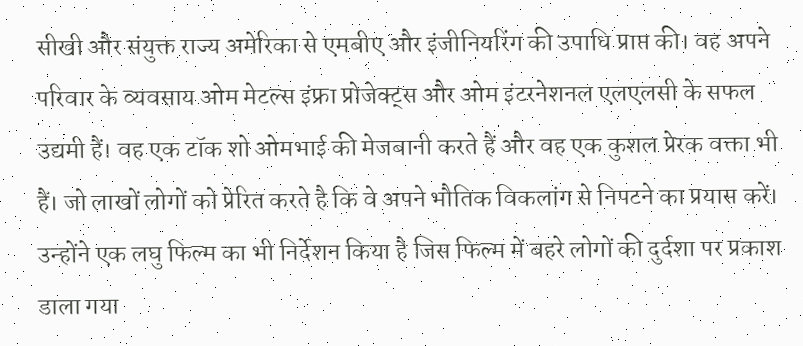सीखी और संयुक्त राज्य अमेरिका से एमबीए और इंजीनियरिंग की उपाधि प्राप्त की। वह अपने परिवार के व्यवसाय ओम मेटल्स इंफ्रा प्रोजेक्ट्स और ओम इंटरनेशनल एलएलसी के सफल उद्यमी हैं। वह एक टॉक शो ओमभाई की मेजबानी करते हैं और वह एक कुशल प्रेरक वक्ता भी हैं। जो लाखों लोगों को प्रेरित करते है कि वे अपने भौतिक विकलांग से निपटने का प्रयास करें। उन्होंने एक लघु फिल्म का भी निर्देशन किया है जिस फिल्म में बहरे लोगों की दुर्दशा पर प्रकाश डाला गया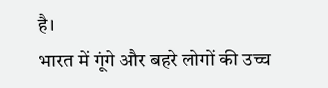है।
भारत में गूंगे और बहरे लोगों की उच्च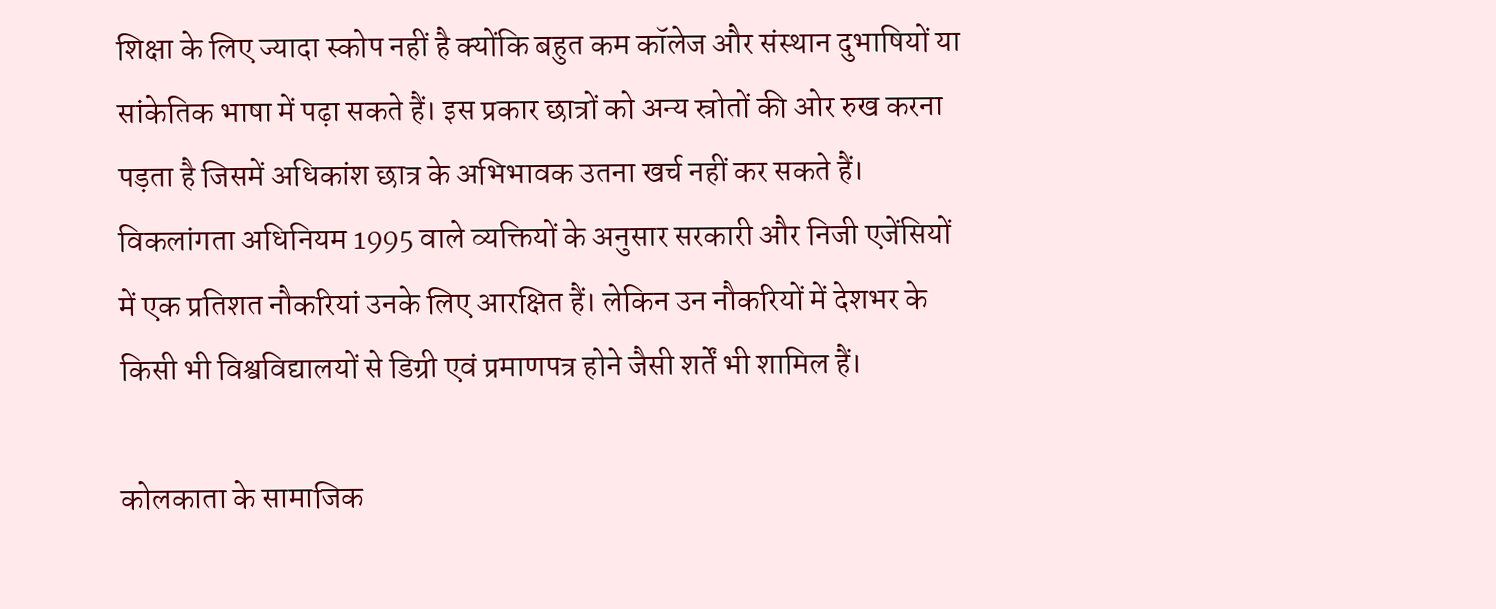शिक्षा के लिए ज्यादा स्कोप नहीं है क्योंकि बहुत कम कॉलेज और संस्थान दुभाषियों या सांकेतिक भाषा में पढ़ा सकते हैं। इस प्रकार छात्रों को अन्य स्रोतों की ओर रुख करना पड़ता है जिसमें अधिकांश छात्र के अभिभावक उतना खर्च नहीं कर सकते हैं। विकलांगता अधिनियम 1995 वाले व्यक्तियों के अनुसार सरकारी और निजी एजेंसियों में एक प्रतिशत नौकरियां उनके लिए आरक्षित हैं। लेकिन उन नौकरियों में देशभर के किसी भी विश्वविद्यालयों से डिग्री एवं प्रमाणपत्र होने जैसी शर्तें भी शामिल हैं।

कोलकाता के सामाजिक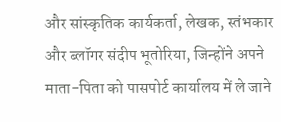और सांस्कृतिक कार्यकर्ता, लेखक, स्तंभकार और ब्लॉगर संदीप भूतोरिया, जिन्होंने अपने माता-पिता को पासपोर्ट कार्यालय में ले जाने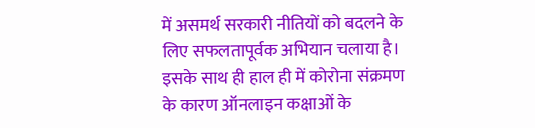में असमर्थ सरकारी नीतियों को बदलने के लिए सफलतापूर्वक अभियान चलाया है। इसके साथ ही हाल ही में कोरोना संक्रमण के कारण ऑनलाइन कक्षाओं के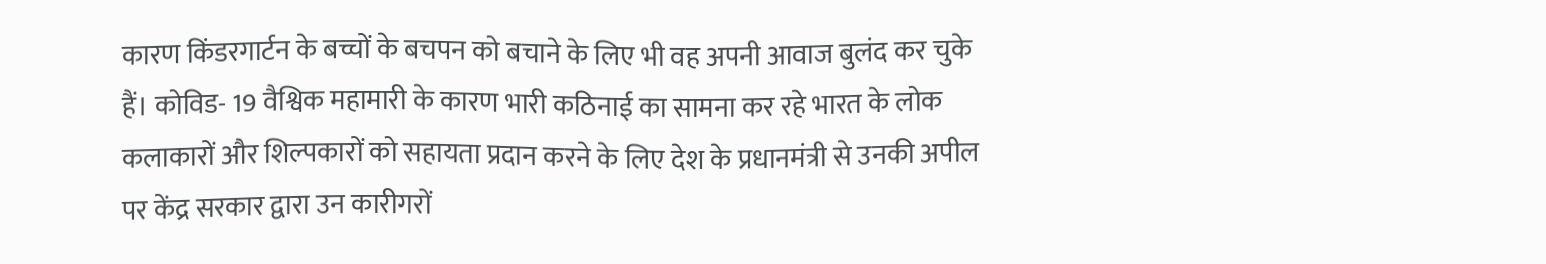कारण किंडरगार्टन के बच्चों के बचपन को बचाने के लिए भी वह अपनी आवाज बुलंद कर चुके हैं। कोविड- 19 वैश्विक महामारी के कारण भारी कठिनाई का सामना कर रहे भारत के लोक कलाकारों और शिल्पकारों को सहायता प्रदान करने के लिए देश के प्रधानमंत्री से उनकी अपील पर केंद्र सरकार द्वारा उन कारीगरों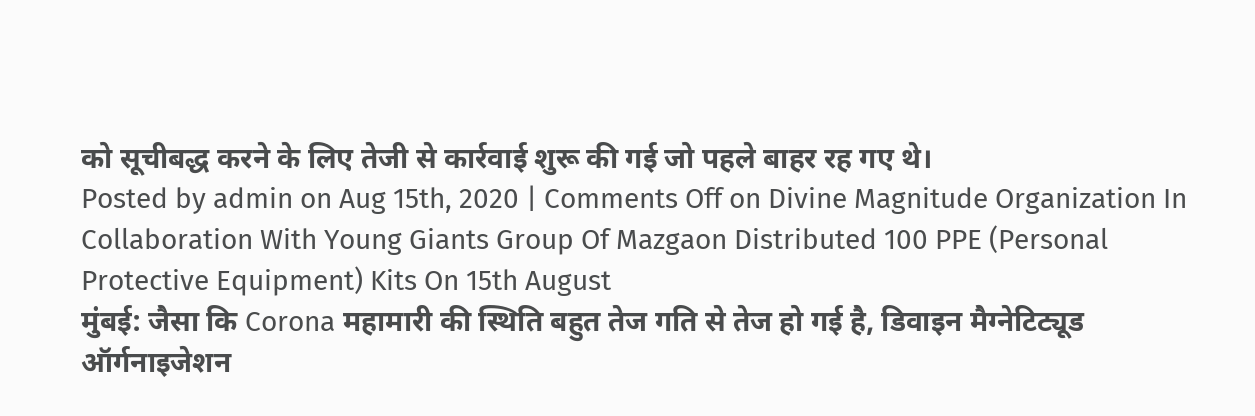को सूचीबद्ध करने के लिए तेजी से कार्रवाई शुरू की गई जो पहले बाहर रह गए थे।
Posted by admin on Aug 15th, 2020 | Comments Off on Divine Magnitude Organization In Collaboration With Young Giants Group Of Mazgaon Distributed 100 PPE (Personal Protective Equipment) Kits On 15th August
मुंबई: जैसा कि Corona महामारी की स्थिति बहुत तेज गति से तेज हो गई है, डिवाइन मैग्नेटिट्यूड ऑर्गनाइजेशन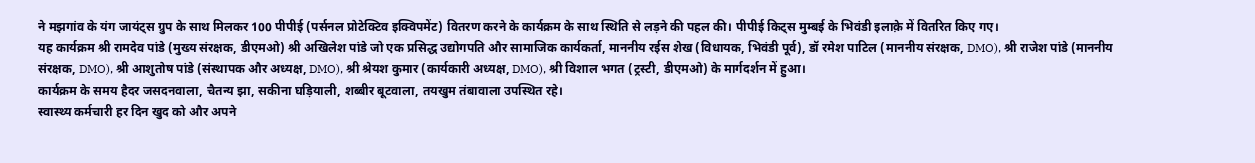ने मझगांव के यंग जायंट्स ग्रुप के साथ मिलकर 100 पीपीई (पर्सनल प्रोटेक्टिव इक्विपमेंट) वितरण करने के कार्यक्रम के साथ स्थिति से लड़ने की पहल की। पीपीई किट्स मुम्बई के भिवंडी इलाक़े में वितरित किए गए।
यह कार्यक्रम श्री रामदेव पांडे (मुख्य संरक्षक, डीएमओ) श्री अखिलेश पांडे जो एक प्रसिद्ध उद्योगपति और सामाजिक कार्यकर्ता, माननीय रईस शेख (विधायक, भिवंडी पूर्व), डॉ रमेश पाटिल (माननीय संरक्षक, DMO), श्री राजेश पांडे (माननीय संरक्षक, DMO), श्री आशुतोष पांडे (संस्थापक और अध्यक्ष, DMO), श्री श्रेयश कुमार (कार्यकारी अध्यक्ष, DMO), श्री विशाल भगत (ट्रस्टी, डीएमओ) के मार्गदर्शन में हुआ।
कार्यक्रम के समय हैदर जसदनवाला, चैतन्य झा, सकीना घड़ियाली, शब्बीर बूटवाला, तयखुम तंबावाला उपस्थित रहे।
स्वास्थ्य कर्मचारी हर दिन खुद को और अपने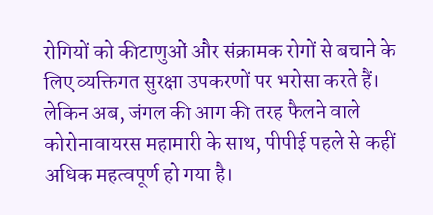रोगियों को कीटाणुओं और संक्रामक रोगों से बचाने के लिए व्यक्तिगत सुरक्षा उपकरणों पर भरोसा करते हैं। लेकिन अब, जंगल की आग की तरह फैलने वाले कोरोनावायरस महामारी के साथ, पीपीई पहले से कहीं अधिक महत्वपूर्ण हो गया है।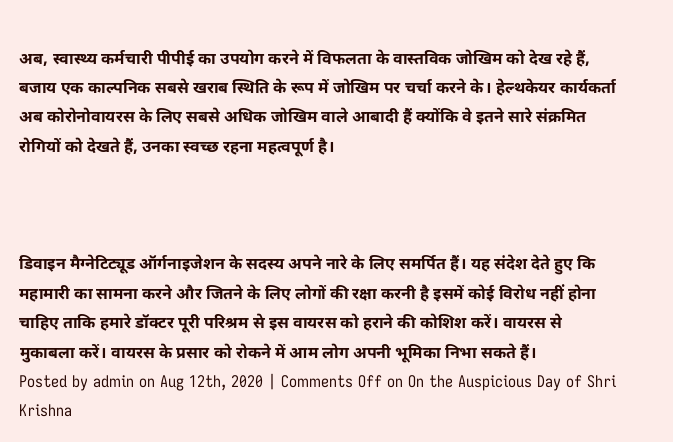अब, स्वास्थ्य कर्मचारी पीपीई का उपयोग करने में विफलता के वास्तविक जोखिम को देख रहे हैं, बजाय एक काल्पनिक सबसे खराब स्थिति के रूप में जोखिम पर चर्चा करने के। हेल्थकेयर कार्यकर्ता अब कोरोनोवायरस के लिए सबसे अधिक जोखिम वाले आबादी हैं क्योंकि वे इतने सारे संक्रमित रोगियों को देखते हैं, उनका स्वच्छ रहना महत्वपूर्ण है।



डिवाइन मैग्नेटिट्यूड ऑर्गनाइजेशन के सदस्य अपने नारे के लिए समर्पित हैं। यह संदेश देते हुए कि महामारी का सामना करने और जितने के लिए लोगों की रक्षा करनी है इसमें कोई विरोध नहीं होना चाहिए ताकि हमारे डॉक्टर पूरी परिश्रम से इस वायरस को हराने की कोशिश करें। वायरस से मुकाबला करें। वायरस के प्रसार को रोकने में आम लोग अपनी भूमिका निभा सकते हैं।
Posted by admin on Aug 12th, 2020 | Comments Off on On the Auspicious Day of Shri Krishna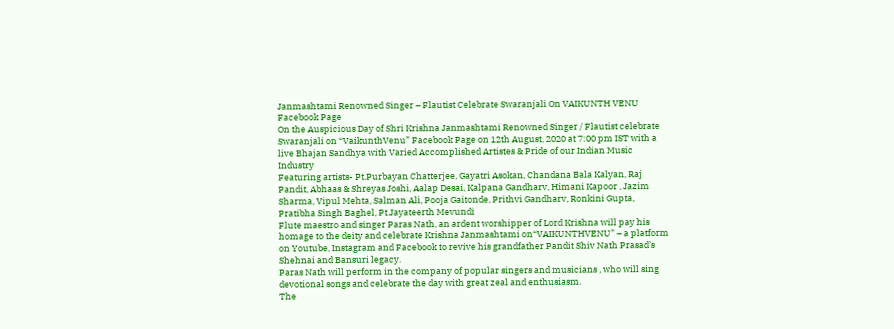Janmashtami Renowned Singer – Flautist Celebrate Swaranjali On VAIKUNTH VENU Facebook Page
On the Auspicious Day of Shri Krishna Janmashtami Renowned Singer / Flautist celebrate Swaranjali on “VaikunthVenu” Facebook Page on 12th August, 2020 at 7:00 pm IST with a live Bhajan Sandhya with Varied Accomplished Artistes & Pride of our Indian Music Industry
Featuring artists- Pt.Purbayan Chatterjee, Gayatri Asokan, Chandana Bala Kalyan, Raj Pandit, Abhaas & Shreyas Joshi, Aalap Desai, Kalpana Gandharv, Himani Kapoor , Jazim Sharma, Vipul Mehta, Salman Ali, Pooja Gaitonde, Prithvi Gandharv, Ronkini Gupta, Pratibha Singh Baghel, Pt.Jayateerth Mevundi
Flute maestro and singer Paras Nath, an ardent worshipper of Lord Krishna will pay his homage to the deity and celebrate Krishna Janmashtami on“VAIKUNTHVENU” – a platform on Youtube, Instagram and Facebook to revive his grandfather Pandit Shiv Nath Prasad’s Shehnai and Bansuri legacy.
Paras Nath will perform in the company of popular singers and musicians , who will sing devotional songs and celebrate the day with great zeal and enthusiasm.
The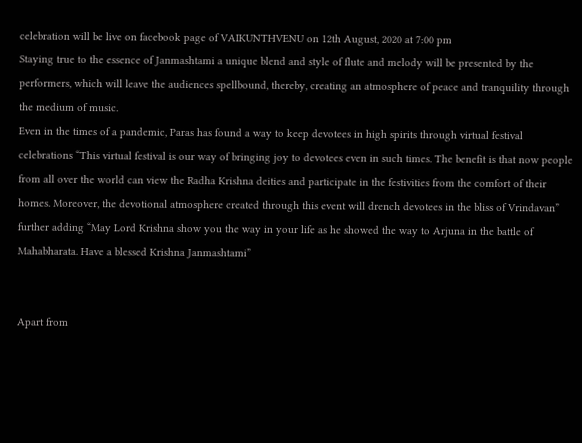celebration will be live on facebook page of VAIKUNTHVENU on 12th August, 2020 at 7:00 pm
Staying true to the essence of Janmashtami a unique blend and style of flute and melody will be presented by the performers, which will leave the audiences spellbound, thereby, creating an atmosphere of peace and tranquility through the medium of music.
Even in the times of a pandemic, Paras has found a way to keep devotees in high spirits through virtual festival celebrations “This virtual festival is our way of bringing joy to devotees even in such times. The benefit is that now people from all over the world can view the Radha Krishna deities and participate in the festivities from the comfort of their homes. Moreover, the devotional atmosphere created through this event will drench devotees in the bliss of Vrindavan” further adding “May Lord Krishna show you the way in your life as he showed the way to Arjuna in the battle of Mahabharata. Have a blessed Krishna Janmashtami”


Apart from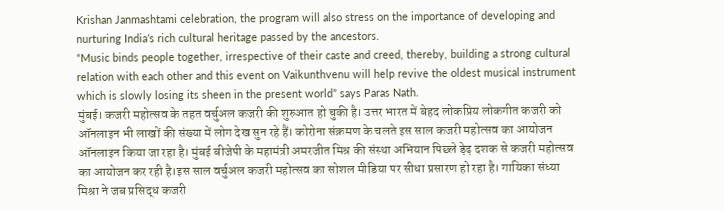Krishan Janmashtami celebration, the program will also stress on the importance of developing and nurturing India’s rich cultural heritage passed by the ancestors.
“Music binds people together, irrespective of their caste and creed, thereby, building a strong cultural relation with each other and this event on Vaikunthvenu will help revive the oldest musical instrument which is slowly losing its sheen in the present world” says Paras Nath.
मुंबई। कजरी महोत्सव के तहत वर्चुअल कजरी की शुरुआत हो चुकी है। उत्तर भारत में बेहद लोकप्रिय लोकगीत कजरी को ऑनलाइन भी लाखों की संख्या में लोग देख सुन रहे हैं। कोरोना संक्रमण के चलते इस साल कजरी महोत्सव का आयोजन ऑनलाइन किया जा रहा है। मुंबई बीजेपी के महामंत्री अमरजीत मिश्र की संस्था अभियान पिछ्ले ड़ेढ़ दशक से कजरी महोत्सव का आयोजन कर रही है।इस साल वर्चुअल कजरी महोत्सव का सोशल मीडिया पर सीधा प्रसारण हो रहा है। गायिका संध्या मिश्रा ने जब प्रसिद्ध कजरी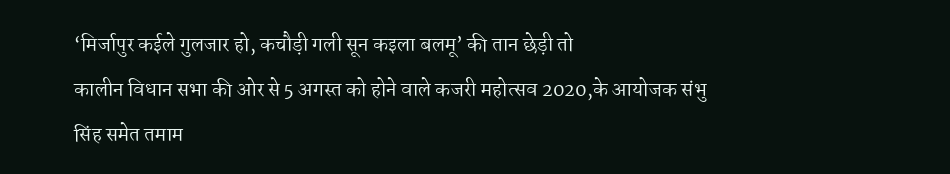‘मिर्जापुर कईले गुलजार हो, कचौड़ी गली सून कइला बलमू’ की तान छेड़ी तो
कालीन विधान सभा की ओर से 5 अगस्त को होने वाले कजरी महोत्सव 2020,के आयोजक संभु सिंह समेत तमाम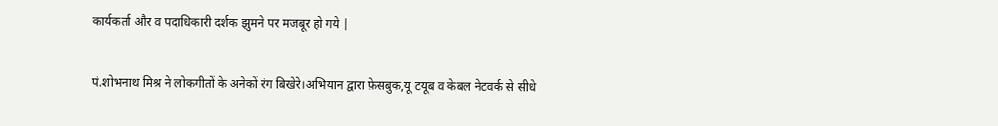कार्यकर्ता और व पदाधिकारी दर्शक झुमने पर मजबूर हो गये |


पं.शोभनाथ मिश्र ने लोकगीतों के अनेकों रंग बिखेरे।अभियान द्वारा फ़ेसबुक,यू टयूब व केबल नेटवर्क से सीधे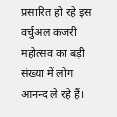प्रसारित हो रहे इस वर्चुअल कजरी महोत्सव का बड़ी संख्या में लोग आनन्द ले रहे हैं।